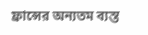ফ্রান্সের অন্যতম ব্যস্ত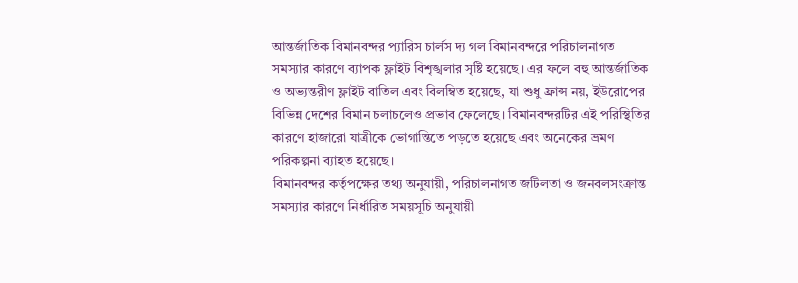আন্তর্জাতিক বিমানবন্দর প্যারিস চার্লস দ্য গল বিমানবন্দরে পরিচালনাগত সমস্যার কারণে ব্যাপক ফ্লাইট বিশৃঙ্খলার সৃষ্টি হয়েছে। এর ফলে বহু আন্তর্জাতিক ও অভ্যন্তরীণ ফ্লাইট বাতিল এবং বিলম্বিত হয়েছে, যা শুধু ফ্রান্স নয়, ইউরোপের বিভিন্ন দেশের বিমান চলাচলেও প্রভাব ফেলেছে। বিমানবন্দরটির এই পরিস্থিতির কারণে হাজারো যাত্রীকে ভোগান্তিতে পড়তে হয়েছে এবং অনেকের ভ্রমণ পরিকল্পনা ব্যাহত হয়েছে।
বিমানবন্দর কর্তৃপক্ষের তথ্য অনুযায়ী, পরিচালনাগত জটিলতা ও জনবলসংক্রান্ত সমস্যার কারণে নির্ধারিত সময়সূচি অনুযায়ী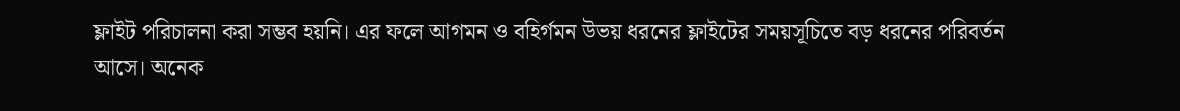ফ্লাইট পরিচালনা করা সম্ভব হয়নি। এর ফলে আগমন ও বহির্গমন উভয় ধরনের ফ্লাইটের সময়সূচিতে বড় ধরনের পরিবর্তন আসে। অনেক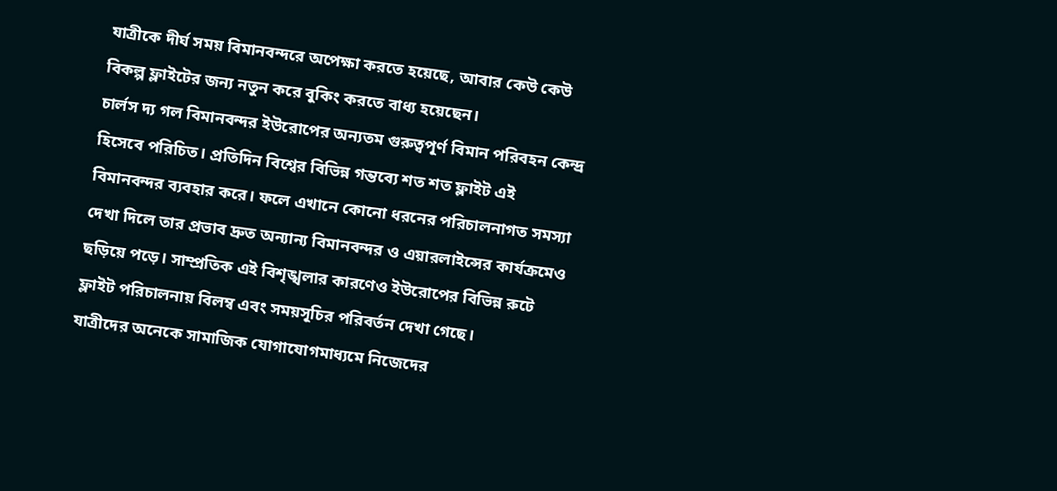যাত্রীকে দীর্ঘ সময় বিমানবন্দরে অপেক্ষা করতে হয়েছে, আবার কেউ কেউ বিকল্প ফ্লাইটের জন্য নতুন করে বুকিং করতে বাধ্য হয়েছেন।
চার্লস দ্য গল বিমানবন্দর ইউরোপের অন্যতম গুরুত্বপূর্ণ বিমান পরিবহন কেন্দ্র হিসেবে পরিচিত। প্রতিদিন বিশ্বের বিভিন্ন গন্তব্যে শত শত ফ্লাইট এই বিমানবন্দর ব্যবহার করে। ফলে এখানে কোনো ধরনের পরিচালনাগত সমস্যা দেখা দিলে তার প্রভাব দ্রুত অন্যান্য বিমানবন্দর ও এয়ারলাইন্সের কার্যক্রমেও ছড়িয়ে পড়ে। সাম্প্রতিক এই বিশৃঙ্খলার কারণেও ইউরোপের বিভিন্ন রুটে ফ্লাইট পরিচালনায় বিলম্ব এবং সময়সূচির পরিবর্তন দেখা গেছে।
যাত্রীদের অনেকে সামাজিক যোগাযোগমাধ্যমে নিজেদের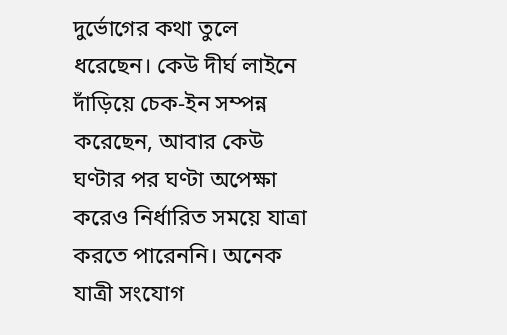দুর্ভোগের কথা তুলে ধরেছেন। কেউ দীর্ঘ লাইনে দাঁড়িয়ে চেক-ইন সম্পন্ন করেছেন, আবার কেউ ঘণ্টার পর ঘণ্টা অপেক্ষা করেও নির্ধারিত সময়ে যাত্রা করতে পারেননি। অনেক যাত্রী সংযোগ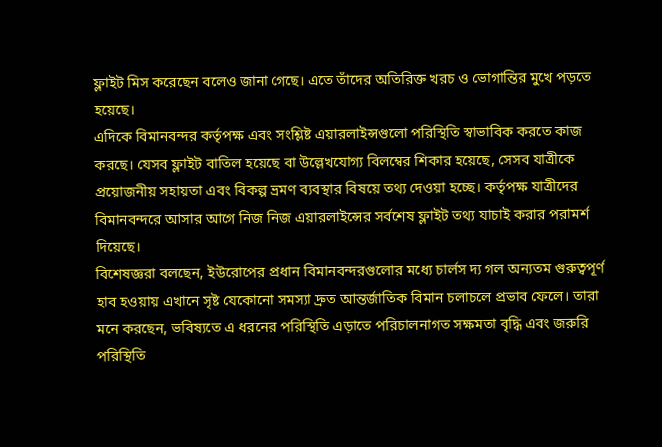ফ্লাইট মিস করেছেন বলেও জানা গেছে। এতে তাঁদের অতিরিক্ত খরচ ও ভোগান্তির মুখে পড়তে হয়েছে।
এদিকে বিমানবন্দর কর্তৃপক্ষ এবং সংশ্লিষ্ট এয়ারলাইন্সগুলো পরিস্থিতি স্বাভাবিক করতে কাজ করছে। যেসব ফ্লাইট বাতিল হয়েছে বা উল্লেখযোগ্য বিলম্বের শিকার হয়েছে, সেসব যাত্রীকে প্রয়োজনীয় সহায়তা এবং বিকল্প ভ্রমণ ব্যবস্থার বিষয়ে তথ্য দেওয়া হচ্ছে। কর্তৃপক্ষ যাত্রীদের বিমানবন্দরে আসার আগে নিজ নিজ এয়ারলাইন্সের সর্বশেষ ফ্লাইট তথ্য যাচাই করার পরামর্শ দিয়েছে।
বিশেষজ্ঞরা বলছেন, ইউরোপের প্রধান বিমানবন্দরগুলোর মধ্যে চার্লস দ্য গল অন্যতম গুরুত্বপূর্ণ হাব হওয়ায় এখানে সৃষ্ট যেকোনো সমস্যা দ্রুত আন্তর্জাতিক বিমান চলাচলে প্রভাব ফেলে। তারা মনে করছেন, ভবিষ্যতে এ ধরনের পরিস্থিতি এড়াতে পরিচালনাগত সক্ষমতা বৃদ্ধি এবং জরুরি পরিস্থিতি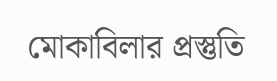মোকাবিলার প্রস্তুতি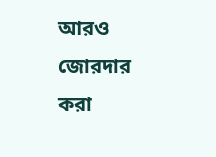আরও জোরদার করা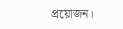প্রয়োজন।